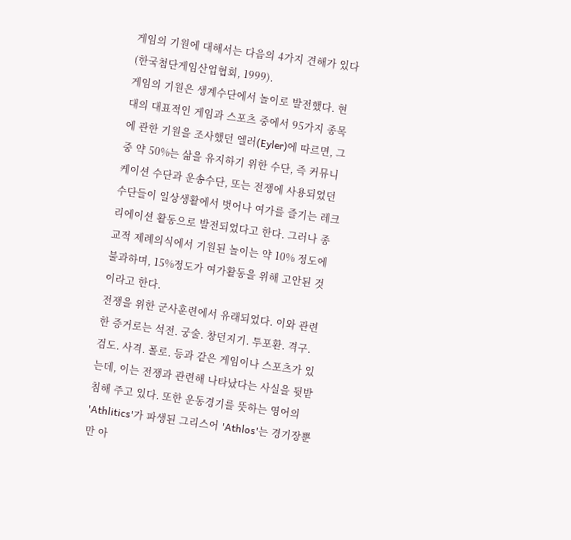게임의 기원에 대해서는 다음의 4가지 견해가 있다(한국첨단게임산업협회, 1999).
게임의 기원은 생계수단에서 놀이로 발전했다. 현대의 대표적인 게임과 스포츠 중에서 95가지 종목에 관한 기원을 조사했던 엘러(Eyler)에 따르면, 그 중 약 50%는 삶을 유지하기 위한 수단, 즉 커뮤니케이션 수단과 운송수단, 또는 전쟁에 사용되었던 수단들이 일상생활에서 벗어나 여가를 즐기는 레크리에이션 활동으로 발전되었다고 한다. 그러나 종교적 제례의식에서 기원된 놀이는 약 10% 정도에 불과하며, 15%정도가 여가활동을 위해 고안된 것이라고 한다.
전쟁을 위한 군사훈련에서 유래되었다. 이와 관련한 증거로는 석전. 궁술. 창던지기. 투포환. 격구. 검도. 사격. 폴로. 등과 같은 게임이나 스포츠가 있는데, 이는 전쟁과 관련해 나타났다는 사실을 뒷받침해 주고 있다. 또한 운동경기를 뜻하는 영어의 'Athlitics'가 파생된 그리스어 'Athlos'는 경기장뿐만 아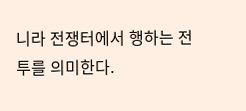니라 전쟁터에서 행하는 전투를 의미한다.